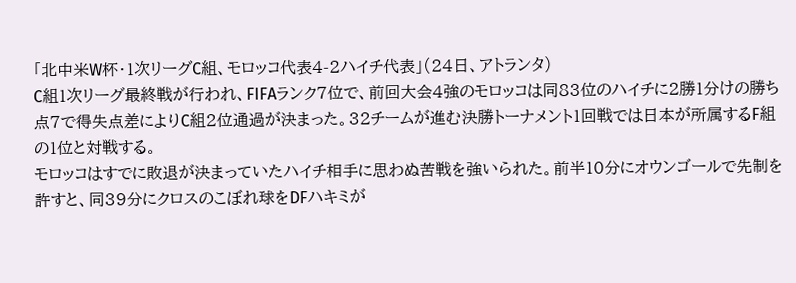「北中米W杯・1次リーグC組、モロッコ代表4-2ハイチ代表」(24日、アトランタ)
C組1次リーグ最終戦が行われ、FIFAランク7位で、前回大会4強のモロッコは同83位のハイチに2勝1分けの勝ち点7で得失点差によりC組2位通過が決まった。32チームが進む決勝トーナメント1回戦では日本が所属するF組の1位と対戦する。
モロッコはすでに敗退が決まっていたハイチ相手に思わぬ苦戦を強いられた。前半10分にオウンゴールで先制を許すと、同39分にクロスのこぼれ球をDFハキミが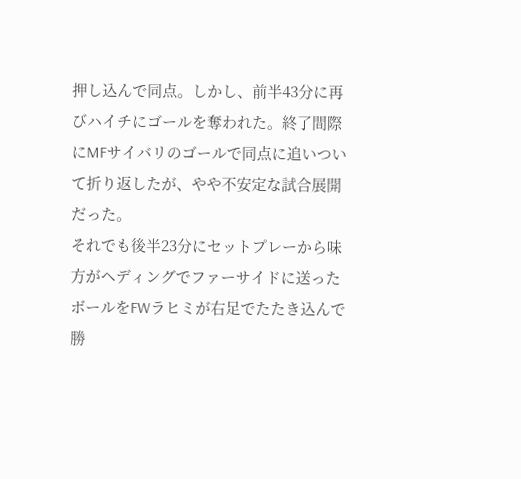押し込んで同点。しかし、前半43分に再びハイチにゴールを奪われた。終了間際にMFサイバリのゴールで同点に追いついて折り返したが、やや不安定な試合展開だった。
それでも後半23分にセットプレーから味方がヘディングでファーサイドに送ったボールをFWラヒミが右足でたたき込んで勝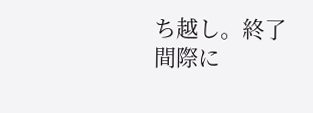ち越し。終了間際に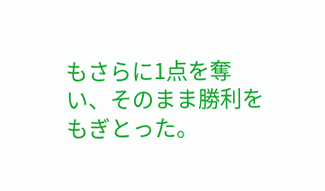もさらに1点を奪い、そのまま勝利をもぎとった。